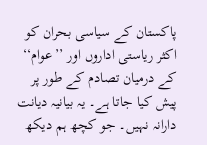پاکستان کے سیاسی بحران کو اکثر ریاستی اداروں اور ’’عوام‘‘ کے درمیان تصادم کے طور پر پیش کیا جاتا ہے۔ یہ بیانیہ دیانت دارانہ نہیں۔ جو کچھ ہم دیکھ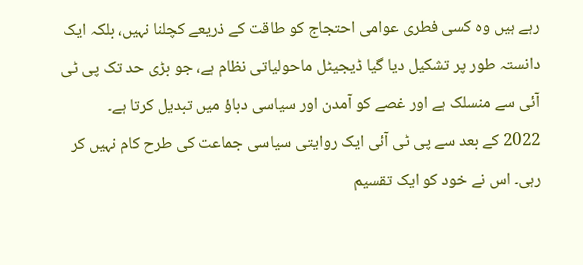رہے ہیں وہ کسی فطری عوامی احتجاج کو طاقت کے ذریعے کچلنا نہیں، بلکہ ایک دانستہ طور پر تشکیل دیا گیا ڈیجیٹل ماحولیاتی نظام ہے، جو بڑی حد تک پی ٹی آئی سے منسلک ہے اور غصے کو آمدن اور سیاسی دباؤ میں تبدیل کرتا ہے۔
2022 کے بعد سے پی ٹی آئی ایک روایتی سیاسی جماعت کی طرح کام نہیں کر رہی۔ اس نے خود کو ایک تقسیم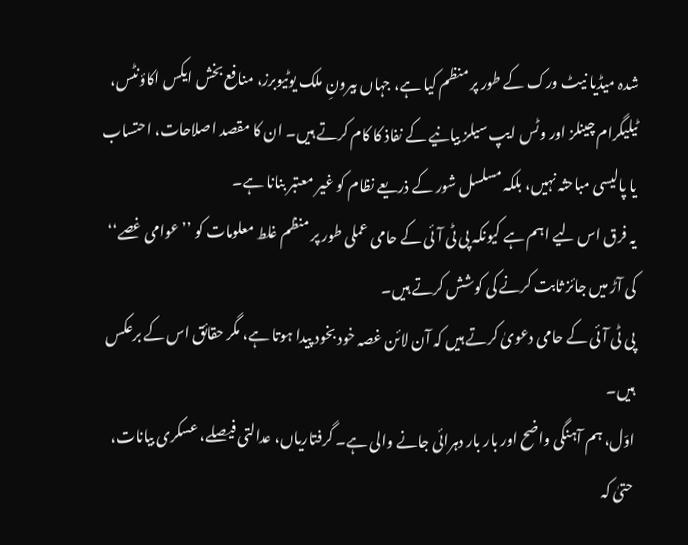شدہ میڈیا نیٹ ورک کے طور پر منظم کیا ہے، جہاں بیرونِ ملک یوٹیوبرز، منافع بخش ایکس اکاؤنٹس، ٹیلیگرام چینلز اور وٹس ایپ سیلز بیانیے کے نفاذ کا کام کرتے ہیں۔ ان کا مقصد اصلاحات، احتساب یا پالیسی مباحثہ نہیں، بلکہ مسلسل شور کے ذریعے نظام کو غیر معتبر بنانا ہے۔
یہ فرق اس لیے اہم ہے کیونکہ پی ٹی آئی کے حامی عملی طور پر منظم غلط معلومات کو ’’عوامی غصے‘‘ کی آڑ میں جائز ثابت کرنے کی کوشش کرتے ہیں۔
پی ٹی آئی کے حامی دعویٰ کرتے ہیں کہ آن لائن غصہ خود بخود پیدا ہوتا ہے، مگر حقائق اس کے برعکس ہیں۔
اوّل، ہم آہنگی واضح اور بار بار دہرائی جانے والی ہے۔ گرفتاریاں، عدالتی فیصلے، عسکری بیانات، حتیٰ کہ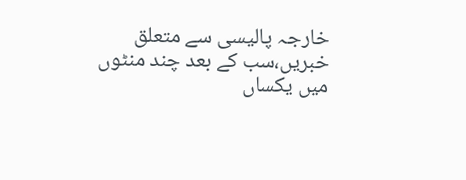خارجہ پالیسی سے متعلق خبریں،سب کے بعد چند منٹوں میں یکساں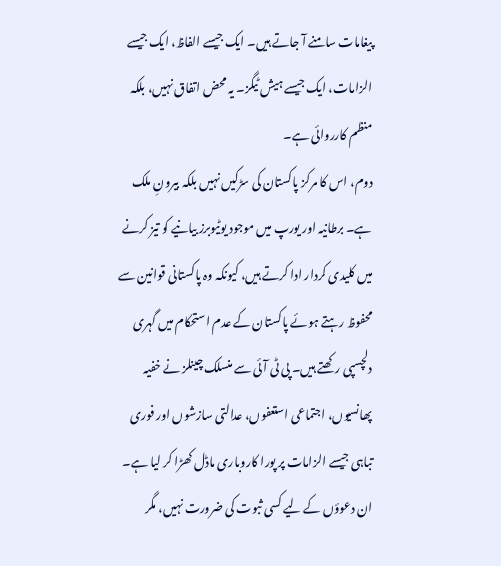پیغامات سامنے آ جاتے ہیں۔ ایک جیسے الفاظ، ایک جیسے الزامات، ایک جیسے ہیش ٹیگز۔ یہ محض اتفاق نہیں، بلکہ منظم کارروائی ہے۔
دوم، اس کا مرکز پاکستان کی سڑکیں نہیں بلکہ بیرونِ ملک ہے۔ برطانیہ اور یورپ میں موجود یوٹیوبرز بیانیے کو تیز کرنے میں کلیدی کردار ادا کرتے ہیں، کیونکہ وہ پاکستانی قوانین سے محفوظ رہتے ہوئے پاکستان کے عدم استحکام میں گہری دلچسپی رکھتے ہیں۔ پی ٹی آئی سے منسلک چینلز نے خفیہ پھانسیوں، اجتماعی استعفوں، عدالتی سازشوں اور فوری تباہی جیسے الزامات پر پورا کاروباری ماڈل کھڑا کر لیا ہے۔ ان دعوؤں کے لیے کسی ثبوت کی ضرورت نہیں، مگر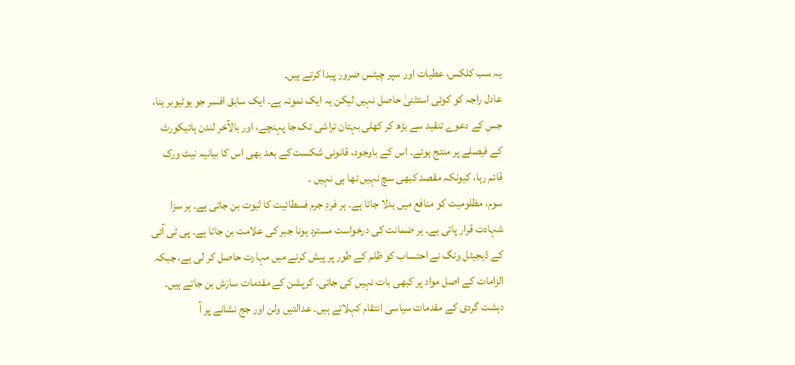یہ سب کلکس، عطیات اور سپر چیٹس ضرور پیدا کرتے ہیں۔
عادل راجہ کو کوئی استثنیٰ حاصل نہیں لیکن یہ ایک نمونہ ہے۔ ایک سابق افسر جو یوٹیوبر بنا، جس کے دعوے تنقید سے بڑھ کر کھلی بہتان تراشی تک جا پہنچے، اور بالآخر لندن ہائیکورٹ کے فیصلے پر منتج ہوئے۔ اس کے باوجود، قانونی شکست کے بعد بھی اس کا بیانیہ نیٹ ورک قائم رہا، کیونکہ مقصد کبھی سچ نہیں تھا ہی نہیں ۔
سوم، مظلومیت کو منافع میں بدلا جاتا ہے۔ ہر فردِ جرم فسطائیت کا ثبوت بن جاتی ہے۔ ہر سزا شہادت قرار پاتی ہے۔ ہر ضمانت کی درخواست مسترد ہونا جبر کی علامت بن جاتا ہے۔ پی ٹی آئی کے ڈیجیٹل ونگ نے احتساب کو ظلم کے طور پر پیش کرنے میں مہارت حاصل کر لی ہے، جبکہ الزامات کے اصل مواد پر کبھی بات نہیں کی جاتی۔ کرپشن کے مقدمات سازش بن جاتے ہیں۔ دہشت گردی کے مقدمات سیاسی انتقام کہلاتے ہیں۔ عدالتیں ولن اور جج نشانے پر آ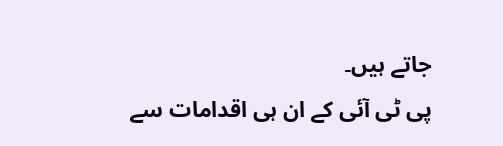جاتے ہیں۔
پی ٹی آئی کے ان ہی اقدامات سے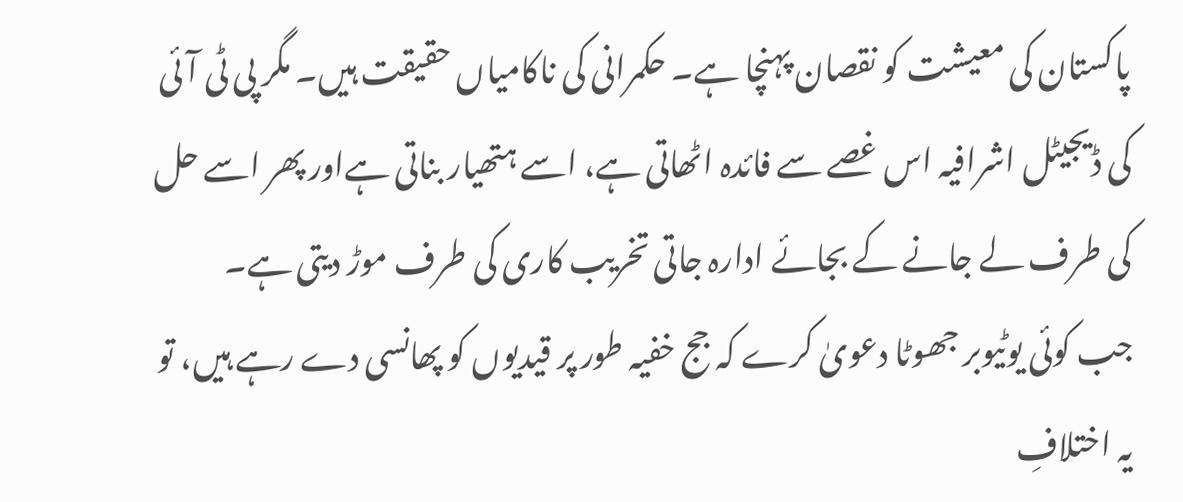پاکستان کی معیشت کو نقصان پہنچا ہے۔ حکمرانی کی ناکامیاں حقیقت ہیں۔ مگر پی ٹی آئی کی ڈیجیٹل اشرافیہ اس غصے سے فائدہ اٹھاتی ہے، اسے ہتھیار بناتی ہےاور پھر اسے حل کی طرف لے جانے کے بجائے ادارہ جاتی تخریب کاری کی طرف موڑ دیتی ہے۔
جب کوئی یوٹیوبر جھوٹا دعویٰ کرے کہ جج خفیہ طور پر قیدیوں کو پھانسی دے رہے ہیں، تو یہ اختلافِ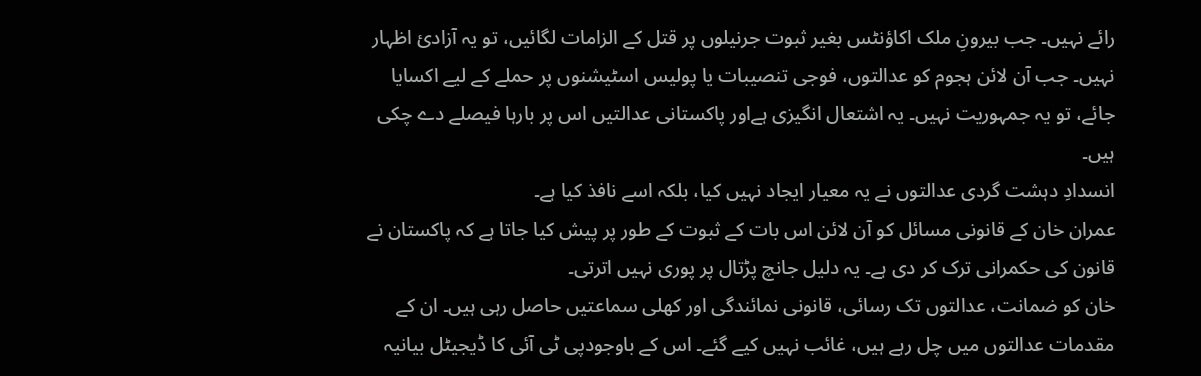رائے نہیں۔ جب بیرونِ ملک اکاؤنٹس بغیر ثبوت جرنیلوں پر قتل کے الزامات لگائیں، تو یہ آزادیٔ اظہار نہیں۔ جب آن لائن ہجوم کو عدالتوں، فوجی تنصیبات یا پولیس اسٹیشنوں پر حملے کے لیے اکسایا جائے، تو یہ جمہوریت نہیں۔ یہ اشتعال انگیزی ہےاور پاکستانی عدالتیں اس پر بارہا فیصلے دے چکی ہیں۔
انسدادِ دہشت گردی عدالتوں نے یہ معیار ایجاد نہیں کیا، بلکہ اسے نافذ کیا ہے۔
عمران خان کے قانونی مسائل کو آن لائن اس بات کے ثبوت کے طور پر پیش کیا جاتا ہے کہ پاکستان نے قانون کی حکمرانی ترک کر دی ہے۔ یہ دلیل جانچ پڑتال پر پوری نہیں اترتی۔
خان کو ضمانت، عدالتوں تک رسائی، قانونی نمائندگی اور کھلی سماعتیں حاصل رہی ہیں۔ ان کے مقدمات عدالتوں میں چل رہے ہیں، غائب نہیں کیے گئے۔ اس کے باوجودپی ٹی آئی کا ڈیجیٹل بیانیہ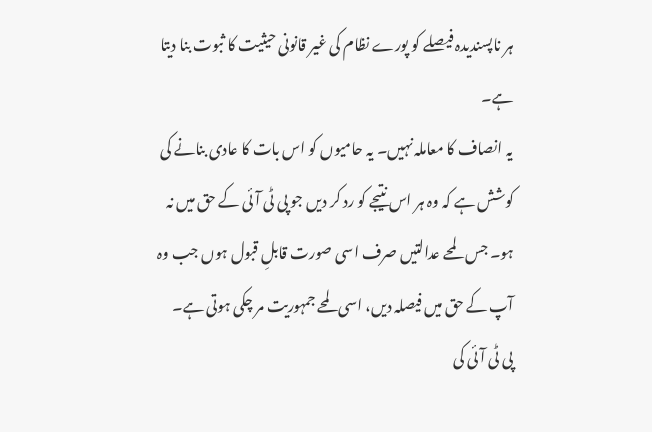ہر ناپسندیدہ فیصلے کو پورے نظام کی غیر قانونی حیثیت کا ثبوت بنا دیتا ہے۔
یہ انصاف کا معاملہ نہیں۔ یہ حامیوں کو اس بات کا عادی بنانے کی کوشش ہے کہ وہ ہر اس نتیجے کو رد کر دیں جو پی ٹی آئی کے حق میں نہ ہو۔ جس لمحے عدالتیں صرف اسی صورت قابلِ قبول ہوں جب وہ آپ کے حق میں فیصلہ دیں، اسی لمحے جمہوریت مر چکی ہوتی ہے۔
پی ٹی آئی کی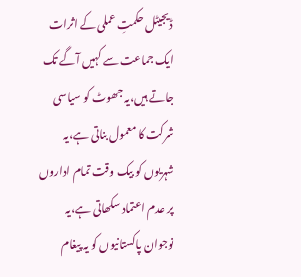ڈیجیٹل حکمتِ عملی کے اثرات ایک جماعت سے کہیں آگے تک جاتے ہیں،یہ جھوٹ کو سیاسی شرکت کا معمول بناتی ہے،یہ شہریوں کو بیک وقت تمام اداروں پر عدم اعتماد سکھاتی ہے،یہ نوجوان پاکستانیوں کو یہ پیغام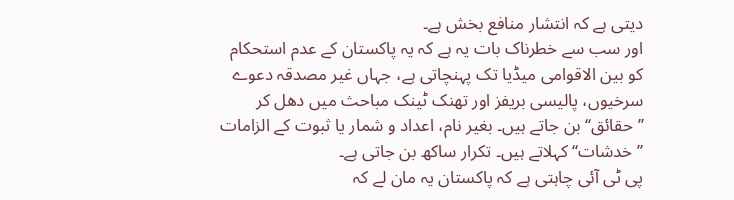دیتی ہے کہ انتشار منافع بخش ہے۔
اور سب سے خطرناک بات یہ ہے کہ یہ پاکستان کے عدم استحکام کو بین الاقوامی میڈیا تک پہنچاتی ہے، جہاں غیر مصدقہ دعوے سرخیوں، پالیسی بریفز اور تھنک ٹینک مباحث میں دھل کر ’’حقائق‘‘ بن جاتے ہیں۔ بغیر نام، اعداد و شمار یا ثبوت کے الزامات ’’خدشات‘‘ کہلاتے ہیں۔ تکرار ساکھ بن جاتی ہے۔
پی ٹی آئی چاہتی ہے کہ پاکستان یہ مان لے کہ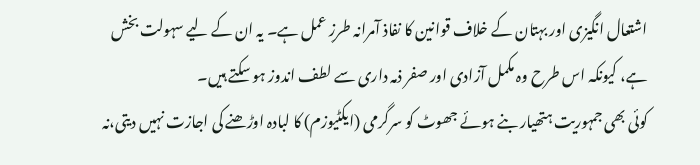اشتعال انگیزی اور بہتان کے خلاف قوانین کا نفاذ آمرانہ طرزِ عمل ہے۔ یہ ان کے لیے سہولت بخش ہے، کیونکہ اس طرح وہ مکمل آزادی اور صفر ذمہ داری سے لطف اندوز ہو سکتے ہیں۔
کوئی بھی جمہوریت ہتھیار بنے ہوئے جھوٹ کو سرگرمی (ایکٹیوزم) کا لبادہ اوڑھنے کی اجازت نہیں دیتی،نہ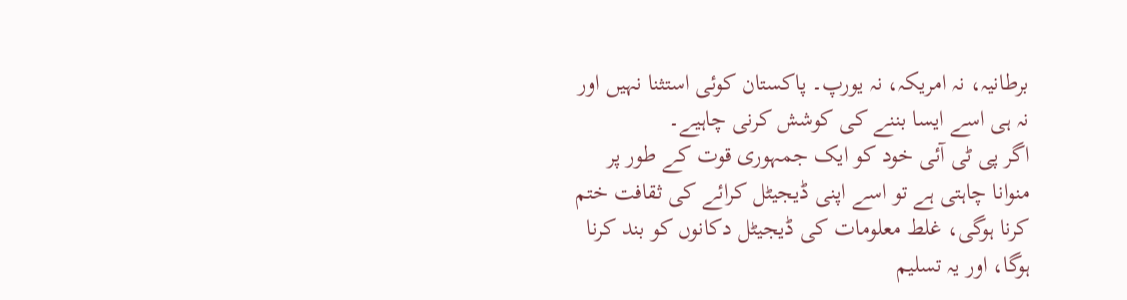برطانیہ، نہ امریکہ، نہ یورپ۔ پاکستان کوئی استثنا نہیں اور نہ ہی اسے ایسا بننے کی کوشش کرنی چاہیے۔
اگر پی ٹی آئی خود کو ایک جمہوری قوت کے طور پر منوانا چاہتی ہے تو اسے اپنی ڈیجیٹل کرائے کی ثقافت ختم کرنا ہوگی، غلط معلومات کی ڈیجیٹل دکانوں کو بند کرنا ہوگا، اور یہ تسلیم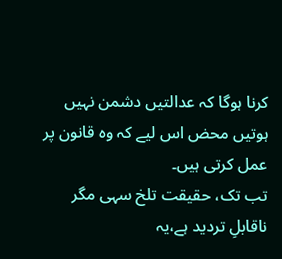کرنا ہوگا کہ عدالتیں دشمن نہیں ہوتیں محض اس لیے کہ وہ قانون پر عمل کرتی ہیں۔
تب تک، حقیقت تلخ سہی مگر ناقابلِ تردید ہے،یہ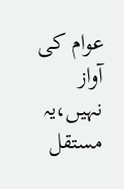عوام کی آواز نہیں،یہ مستقل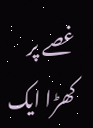غصے پر کھڑا ایک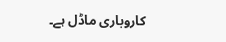کاروباری ماڈل ہے۔